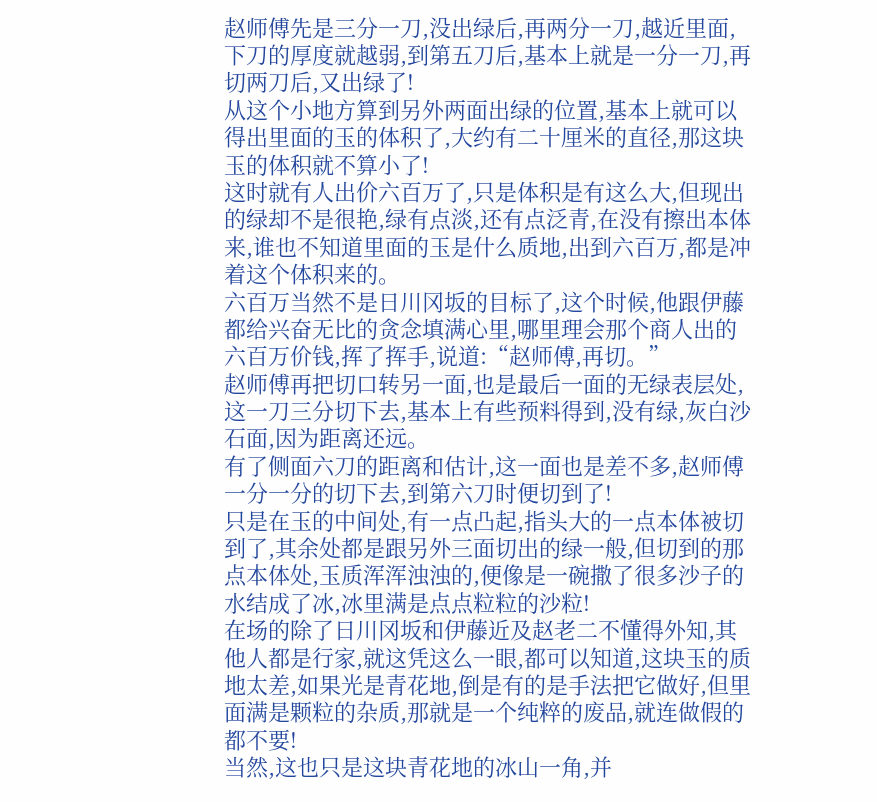赵师傅先是三分一刀,没出绿后,再两分一刀,越近里面,下刀的厚度就越弱,到第五刀后,基本上就是一分一刀,再切两刀后,又出绿了!
从这个小地方算到另外两面出绿的位置,基本上就可以得出里面的玉的体积了,大约有二十厘米的直径,那这块玉的体积就不算小了!
这时就有人出价六百万了,只是体积是有这么大,但现出的绿却不是很艳,绿有点淡,还有点泛青,在没有擦出本体来,谁也不知道里面的玉是什么质地,出到六百万,都是冲着这个体积来的。
六百万当然不是日川冈坂的目标了,这个时候,他跟伊藤都给兴奋无比的贪念填满心里,哪里理会那个商人出的六百万价钱,挥了挥手,说道:“赵师傅,再切。”
赵师傅再把切口转另一面,也是最后一面的无绿表层处,这一刀三分切下去,基本上有些预料得到,没有绿,灰白沙石面,因为距离还远。
有了侧面六刀的距离和估计,这一面也是差不多,赵师傅一分一分的切下去,到第六刀时便切到了!
只是在玉的中间处,有一点凸起,指头大的一点本体被切到了,其余处都是跟另外三面切出的绿一般,但切到的那点本体处,玉质浑浑浊浊的,便像是一碗撒了很多沙子的水结成了冰,冰里满是点点粒粒的沙粒!
在场的除了日川冈坂和伊藤近及赵老二不懂得外知,其他人都是行家,就这凭这么一眼,都可以知道,这块玉的质地太差,如果光是青花地,倒是有的是手法把它做好,但里面满是颗粒的杂质,那就是一个纯粹的废品,就连做假的都不要!
当然,这也只是这块青花地的冰山一角,并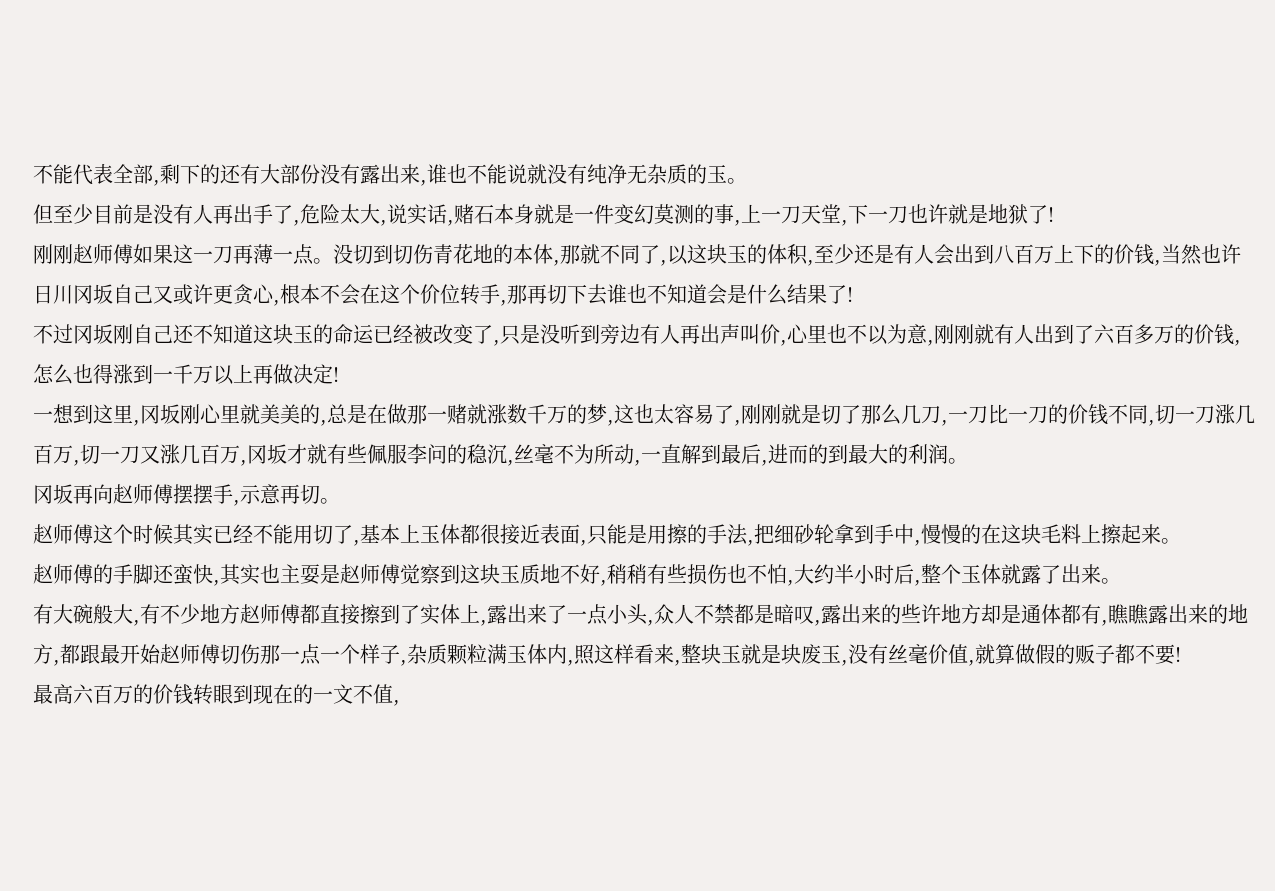不能代表全部,剩下的还有大部份没有露出来,谁也不能说就没有纯净无杂质的玉。
但至少目前是没有人再出手了,危险太大,说实话,赌石本身就是一件变幻莫测的事,上一刀天堂,下一刀也许就是地狱了!
刚刚赵师傅如果这一刀再薄一点。没切到切伤青花地的本体,那就不同了,以这块玉的体积,至少还是有人会出到八百万上下的价钱,当然也许日川冈坂自己又或许更贪心,根本不会在这个价位转手,那再切下去谁也不知道会是什么结果了!
不过冈坂刚自己还不知道这块玉的命运已经被改变了,只是没听到旁边有人再出声叫价,心里也不以为意,刚刚就有人出到了六百多万的价钱,怎么也得涨到一千万以上再做决定!
一想到这里,冈坂刚心里就美美的,总是在做那一赌就涨数千万的梦,这也太容易了,刚刚就是切了那么几刀,一刀比一刀的价钱不同,切一刀涨几百万,切一刀又涨几百万,冈坂才就有些佩服李问的稳沉,丝毫不为所动,一直解到最后,进而的到最大的利润。
冈坂再向赵师傅摆摆手,示意再切。
赵师傅这个时候其实已经不能用切了,基本上玉体都很接近表面,只能是用擦的手法,把细砂轮拿到手中,慢慢的在这块毛料上擦起来。
赵师傅的手脚还蛮快,其实也主耍是赵师傅觉察到这块玉质地不好,稍稍有些损伤也不怕,大约半小时后,整个玉体就露了出来。
有大碗般大,有不少地方赵师傅都直接擦到了实体上,露出来了一点小头,众人不禁都是暗叹,露出来的些许地方却是通体都有,瞧瞧露出来的地方,都跟最开始赵师傅切伤那一点一个样子,杂质颗粒满玉体内,照这样看来,整块玉就是块废玉,没有丝毫价值,就算做假的贩子都不要!
最高六百万的价钱转眼到现在的一文不值,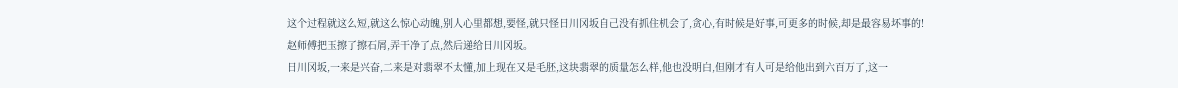这个过程就这么短,就这么惊心动魄,别人心里都想,要怪,就只怪日川冈坂自己没有抓住机会了,贪心,有时候是好事,可更多的时候,却是最容易坏事的!
赵师傅把玉擦了擦石屑,弄干净了点,然后递给日川冈坂。
日川冈坂,一来是兴奋,二来是对翡翠不太懂,加上现在又是毛胚,这块翡翠的质量怎么样,他也没明白,但刚才有人可是给他出到六百万了,这一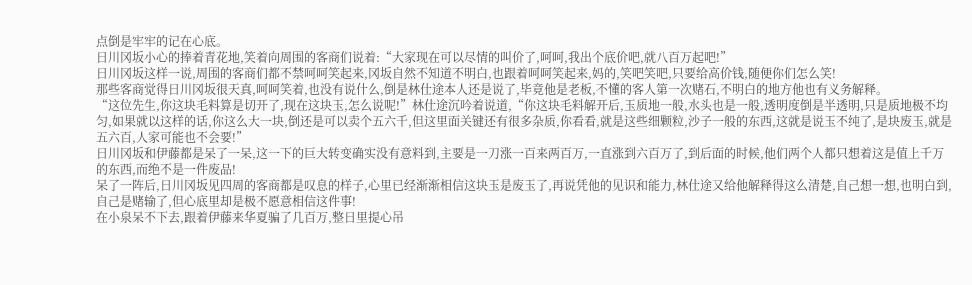点倒是牢牢的记在心底。
日川冈坂小心的捧着青花地,笑着向周围的客商们说着:“大家现在可以尽情的叫价了,呵呵,我出个底价吧,就八百万起吧!”
日川冈坂这样一说,周围的客商们都不禁呵呵笑起来,冈坂自然不知道不明白,也跟着呵呵笑起来,妈的,笑吧笑吧,只要给高价钱,随便你们怎么笑!
那些客商觉得日川冈坂很天真,呵呵笑着,也没有说什么,倒是林仕途本人还是说了,毕竟他是老板,不懂的客人第一次赌石,不明白的地方他也有义务解释。
“这位先生,你这块毛料算是切开了,现在这块玉,怎么说呢!”林仕途沉吟着说道,“你这块毛料解开后,玉质地一般,水头也是一般,透明度倒是半透明,只是质地极不均匀,如果就以这样的话,你这么大一块,倒还是可以卖个五六千,但这里面关键还有很多杂质,你看看,就是这些细颗粒,沙子一般的东西,这就是说玉不纯了,是块废玉,就是五六百,人家可能也不会要!”
日川冈坂和伊藤都是呆了一呆,这一下的巨大转变确实没有意料到,主要是一刀涨一百来两百万,一直涨到六百万了,到后面的时候,他们两个人都只想着这是值上千万的东西,而绝不是一件废品!
呆了一阵后,日川冈坂见四周的客商都是叹息的样子,心里已经渐渐相信这块玉是废玉了,再说凭他的见识和能力,林仕途又给他解释得这么清楚,自己想一想,也明白到,自己是赌输了,但心底里却是极不愿意相信这件事!
在小泉呆不下去,跟着伊藤来华夏骗了几百万,整日里提心吊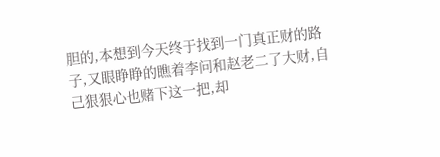胆的,本想到今天终于找到一门真正财的路子,又眼睁睁的瞧着李问和赵老二了大财,自己狠狠心也赌下这一把,却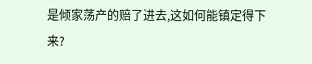是倾家荡产的赔了进去,这如何能镇定得下来?